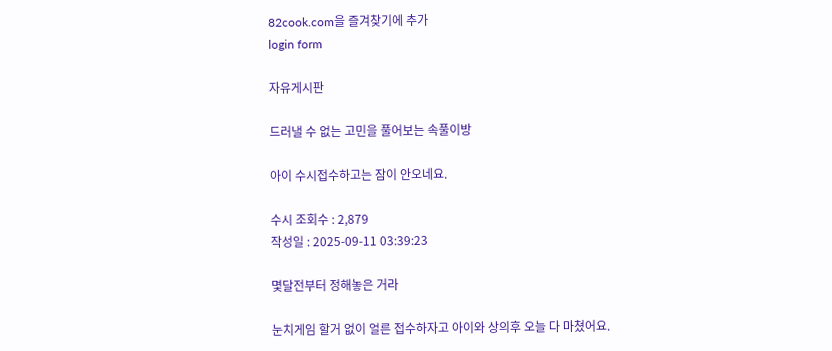82cook.com을 즐겨찾기에 추가
login form

자유게시판

드러낼 수 없는 고민을 풀어보는 속풀이방

아이 수시접수하고는 잠이 안오네요.

수시 조회수 : 2,879
작성일 : 2025-09-11 03:39:23

몇달전부터 정해놓은 거라

눈치게임 할거 없이 얼른 접수하자고 아이와 상의후 오늘 다 마쳤어요.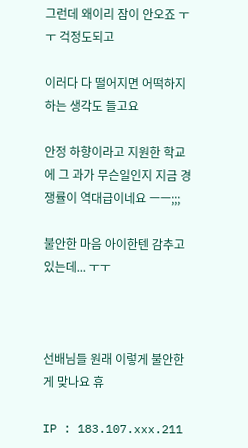그런데 왜이리 잠이 안오죠 ㅜㅜ 걱정도되고

이러다 다 떨어지면 어떡하지 하는 생각도 들고요

안정 하향이라고 지원한 학교에 그 과가 무슨일인지 지금 경쟁률이 역대급이네요 ㅡㅡ;;;

불안한 마음 아이한텐 감추고있는데... ㅜㅜ



선배님들 원래 이렇게 불안한게 맞나요 휴

IP : 183.107.xxx.211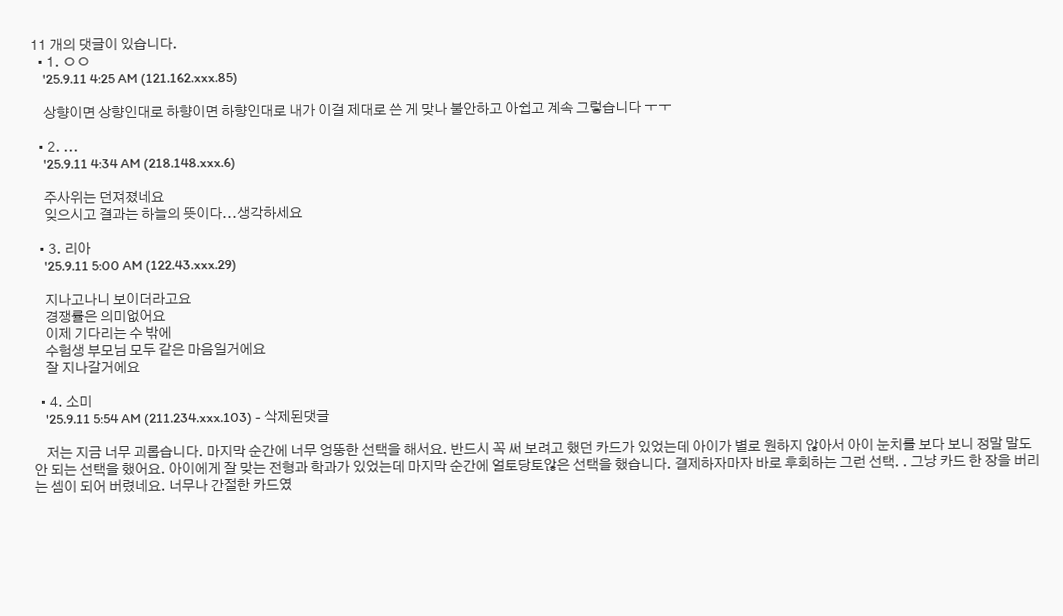11 개의 댓글이 있습니다.
  • 1. ㅇㅇ
    '25.9.11 4:25 AM (121.162.xxx.85)

    상향이면 상향인대로 하향이면 하향인대로 내가 이걸 제대로 쓴 게 맞나 불안하고 아쉽고 계속 그렇습니다 ㅜㅜ

  • 2. ...
    '25.9.11 4:34 AM (218.148.xxx.6)

    주사위는 던져졌네요
    잊으시고 결과는 하늘의 뜻이다...생각하세요

  • 3. 리아
    '25.9.11 5:00 AM (122.43.xxx.29)

    지나고나니 보이더라고요
    경쟁률은 의미없어요
    이제 기다리는 수 밖에
    수험생 부모님 모두 같은 마음일거에요
    잘 지나갈거에요

  • 4. 소미
    '25.9.11 5:54 AM (211.234.xxx.103) - 삭제된댓글

    저는 지금 너무 괴롭습니다. 마지막 순간에 너무 엉뚱한 선택을 해서요. 반드시 꼭 써 보려고 했던 카드가 있었는데 아이가 별로 원하지 않아서 아이 눈치를 보다 보니 정말 말도 안 되는 선택을 했어요. 아이에게 잘 맞는 전형과 학과가 있었는데 마지막 순간에 얼토당토않은 선택을 했습니다. 결제하자마자 바로 후회하는 그런 선택. . 그냥 카드 한 장을 버리는 셈이 되어 버렸네요. 너무나 간절한 카드였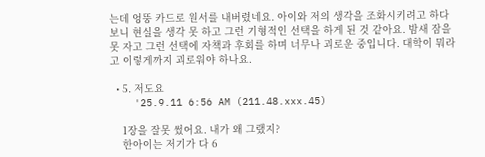는데 엉뚱 카드로 원서를 내버렸네요. 아이와 저의 생각을 조화시키려고 하다 보니 현실을 생각 못 하고 그런 기형적인 선택을 하게 된 것 같아요. 밤새 잠을 못 자고 그런 선택에 자책과 후회를 하며 너무나 괴로운 중입니다. 대학이 뭐라고 이렇게까지 괴로워야 하나요.

  • 5. 저도요
    '25.9.11 6:56 AM (211.48.xxx.45)

    1장을 잘못 썼어요. 내가 왜 그랬지?
    한아이는 저기가 다 6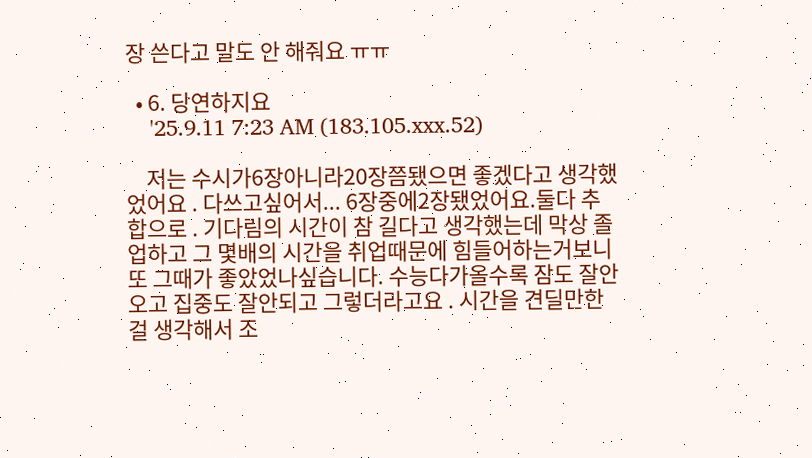장 쓴다고 말도 안 해줘요 ㅠㅠ

  • 6. 당연하지요
    '25.9.11 7:23 AM (183.105.xxx.52)

    저는 수시가6장아니라20장쯤됐으면 좋겠다고 생각했었어요 . 다쓰고싶어서... 6장중에2장됐었어요.둘다 추합으로 . 기다림의 시간이 참 길다고 생각했는데 막상 졸업하고 그 몇배의 시간을 취업때문에 힘들어하는거보니 또 그때가 좋았었나싶습니다. 수능다가올수록 잠도 잘안오고 집중도 잘안되고 그렇더라고요 . 시간을 견딜만한걸 생각해서 조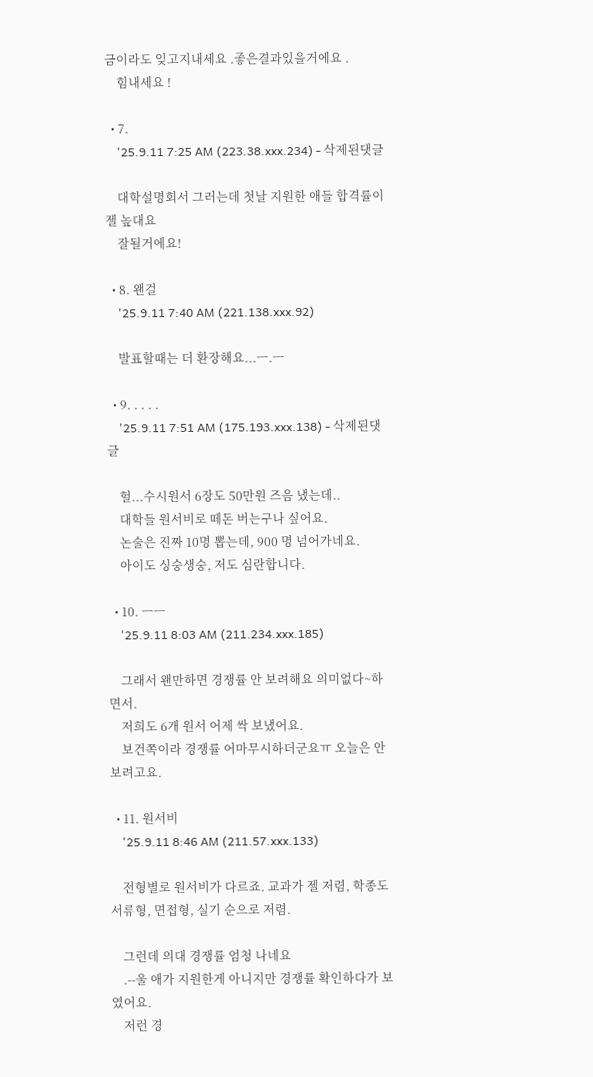금이라도 잊고지내세요 .좋은결과있을거에요 .
    힘내세요 !

  • 7.
    '25.9.11 7:25 AM (223.38.xxx.234) - 삭제된댓글

    대학설명회서 그러는데 첫날 지원한 애들 합격률이 젤 높대요
    잘될거에요!

  • 8. 왠걸
    '25.9.11 7:40 AM (221.138.xxx.92)

    발표할때는 더 환장해요...ㅡ.ㅡ

  • 9. . . . .
    '25.9.11 7:51 AM (175.193.xxx.138) - 삭제된댓글

    헐...수시원서 6장도 50만원 즈음 냈는데..
    대학들 원서비로 떼돈 버는구나 싶어요.
    논술은 진짜 10명 뽑는데, 900 명 넘어가네요.
    아이도 싱숭생숭, 저도 심란합니다.

  • 10. ㅡㅡ
    '25.9.11 8:03 AM (211.234.xxx.185)

    그래서 왠만하면 경쟁률 안 보려해요 의미없다~하면서.
    저희도 6개 원서 어제 싹 보냈어요.
    보건쪽이라 경쟁률 어마무시하더군요ㅠ 오늘은 안 보려고요.

  • 11. 원서비
    '25.9.11 8:46 AM (211.57.xxx.133)

    전형별로 원서비가 다르죠. 교과가 젤 저렴, 학종도 서류형, 면접형, 실기 순으로 저렴.

    그런데 의대 경쟁률 엄청 나네요
    .--울 애가 지원한게 아니지만 경쟁률 확인하다가 보였어요.
    저런 경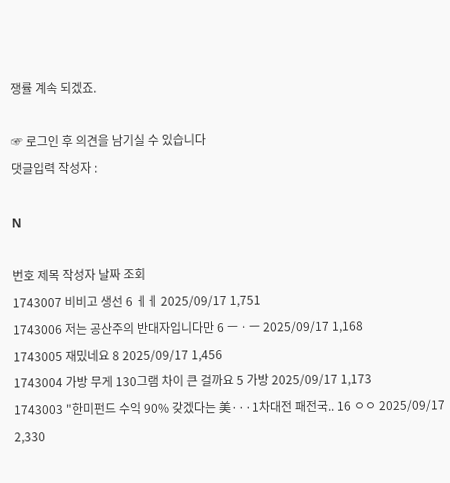쟁률 계속 되겠죠.

☞ 로그인 후 의견을 남기실 수 있습니다
댓글입력 작성자 :

N

번호 제목 작성자 날짜 조회
1743007 비비고 생선 6 ㅔㅔ 2025/09/17 1,751
1743006 저는 공산주의 반대자입니다만 6 ㅡㆍㅡ 2025/09/17 1,168
1743005 재밌네요 8 2025/09/17 1,456
1743004 가방 무게 130그램 차이 큰 걸까요 5 가방 2025/09/17 1,173
1743003 "한미펀드 수익 90% 갖겠다는 美···1차대전 패전국.. 16 ㅇㅇ 2025/09/17 2,330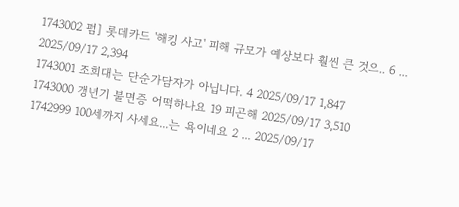1743002 펌] 롯데카드 '해킹 사고' 피해 규모가 예상보다 훨씬 큰 것으.. 6 ... 2025/09/17 2,394
1743001 조희대는 단순가담자가 아닙니다. 4 2025/09/17 1,847
1743000 갱년기 불면증 어떡하나요 19 피곤해 2025/09/17 3,510
1742999 100세까지 사세요...는 욕이네요 2 ... 2025/09/17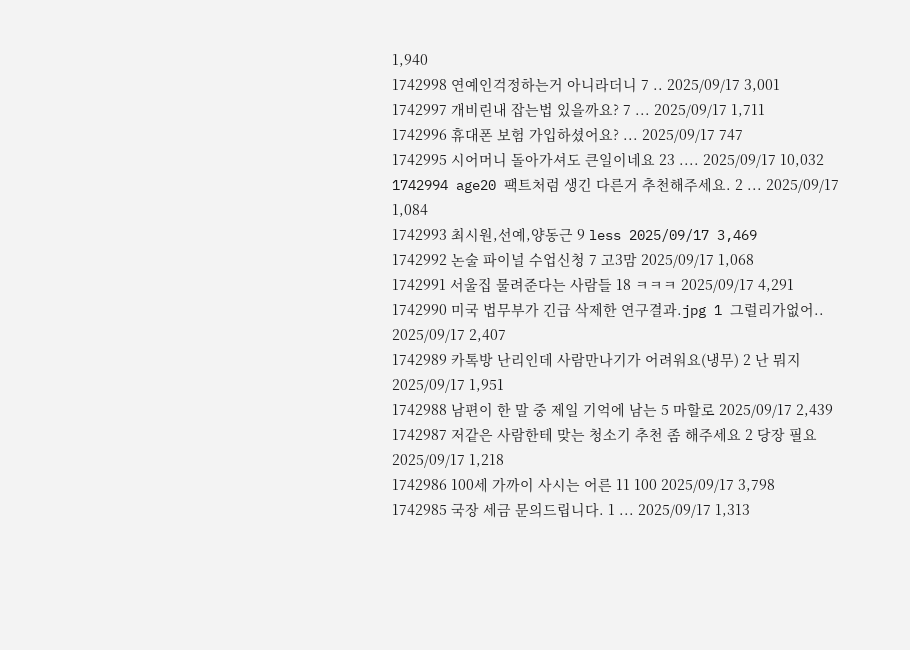1,940
1742998 연예인걱정하는거 아니라더니 7 .. 2025/09/17 3,001
1742997 개비린내 잡는법 있을까요? 7 ... 2025/09/17 1,711
1742996 휴대폰 보험 가입하셨어요? ... 2025/09/17 747
1742995 시어머니 돌아가셔도 큰일이네요 23 .... 2025/09/17 10,032
1742994 age20 팩트처럼 생긴 다른거 추천해주세요. 2 ... 2025/09/17 1,084
1742993 최시원,선예,양동근 9 less 2025/09/17 3,469
1742992 논술 파이널 수업신청 7 고3맘 2025/09/17 1,068
1742991 서울집 물려준다는 사람들 18 ㅋㅋㅋ 2025/09/17 4,291
1742990 미국 법무부가 긴급 삭제한 연구결과.jpg 1 그럴리가없어.. 2025/09/17 2,407
1742989 카톡방 난리인데 사람만나기가 어려워요(냉무) 2 난 뭐지 2025/09/17 1,951
1742988 남편이 한 말 중 제일 기억에 남는 5 마할로 2025/09/17 2,439
1742987 저같은 사람한테 맞는 청소기 추천 좀 해주세요 2 당장 필요 2025/09/17 1,218
1742986 100세 가까이 사시는 어른 11 100 2025/09/17 3,798
1742985 국장 세금 문의드립니다. 1 ... 2025/09/17 1,313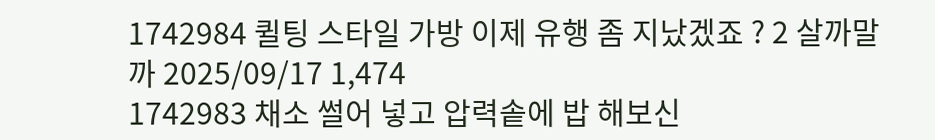1742984 퀼팅 스타일 가방 이제 유행 좀 지났겠죠 ? 2 살까말까 2025/09/17 1,474
1742983 채소 썰어 넣고 압력솥에 밥 해보신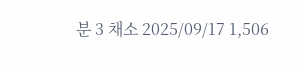분 3 채소 2025/09/17 1,506